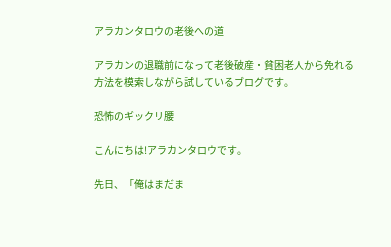アラカンタロウの老後への道

アラカンの退職前になって老後破産・貧困老人から免れる方法を模索しながら試しているブログです。

恐怖のギックリ腰

こんにちは!アラカンタロウです。

先日、「俺はまだま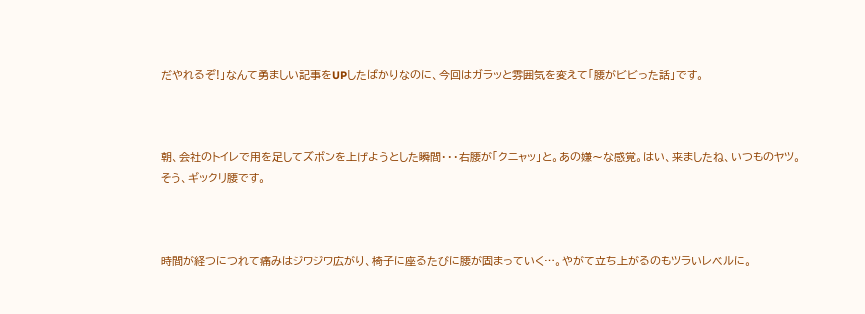だやれるぞ!」なんて勇ましい記事をUPしたばかりなのに、今回はガラッと雰囲気を変えて「腰がビビった話」です。



朝、会社のトイレで用を足してズボンを上げようとした瞬間・・・右腰が「クニャッ」と。あの嫌〜な感覚。はい、来ましたね、いつものヤツ。
そう、ギックリ腰です。



時間が経つにつれて痛みはジワジワ広がり、椅子に座るたびに腰が固まっていく…。やがて立ち上がるのもツラいレベルに。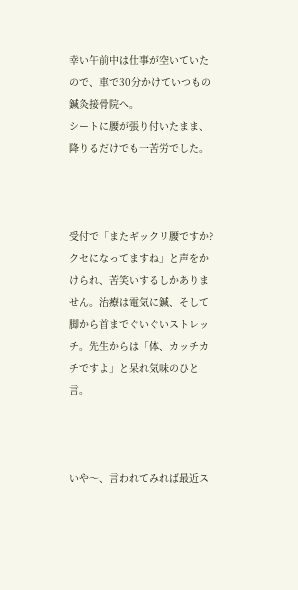幸い午前中は仕事が空いていたので、車で30分かけていつもの鍼灸接骨院へ。
シートに腰が張り付いたまま、降りるだけでも一苦労でした。



受付で「またギックリ腰ですか?クセになってますね」と声をかけられ、苦笑いするしかありません。治療は電気に鍼、そして脚から首までぐいぐいストレッチ。先生からは「体、カッチカチですよ」と呆れ気味のひと言。



いや〜、言われてみれば最近ス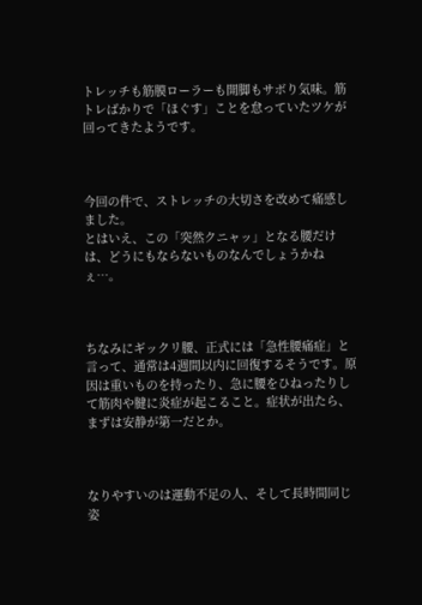トレッチも筋膜ローラーも開脚もサボり気味。筋トレばかりで「ほぐす」ことを怠っていたツケが回ってきたようです。



今回の件で、ストレッチの大切さを改めて痛感しました。
とはいえ、この「突然クニャッ」となる腰だけは、どうにもならないものなんでしょうかねぇ…。



ちなみにギックリ腰、正式には「急性腰痛症」と言って、通常は4週間以内に回復するそうです。原因は重いものを持ったり、急に腰をひねったりして筋肉や腱に炎症が起こること。症状が出たら、まずは安静が第一だとか。



なりやすいのは運動不足の人、そして長時間同じ姿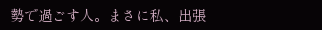勢で過ごす人。まさに私、出張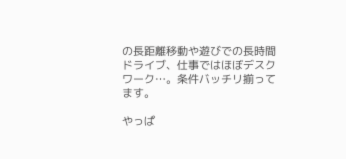の長距離移動や遊びでの長時間ドライブ、仕事ではほぼデスクワーク…。条件バッチリ揃ってます。

やっぱ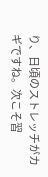り、日頃のストレッチがカギですね。次こそ習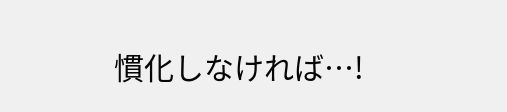慣化しなければ…!